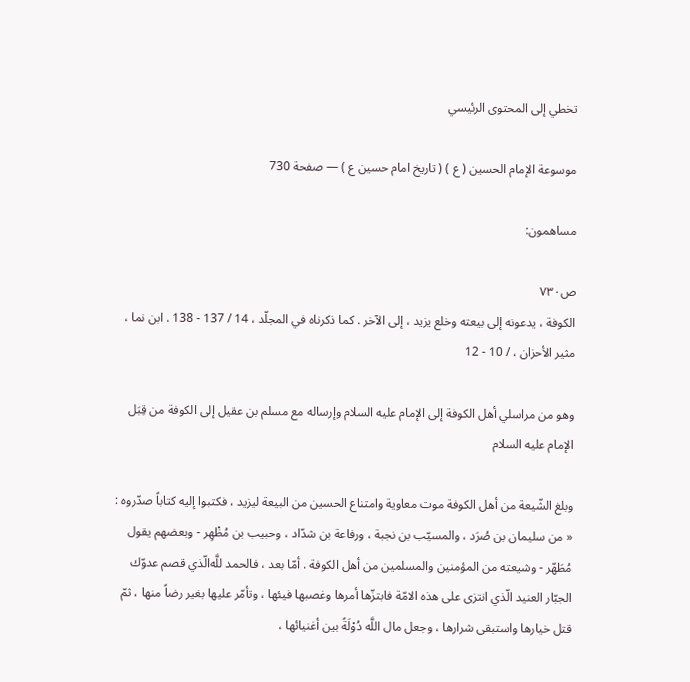تخطي إلى المحتوى الرئيسي

موسوعة الإمام الحسين ( ع ) ( تاريخ امام حسين ع ) — صفحة 730

مساهمون:

ص٧٣٠
الكوفة ، يدعونه إلى بيعته وخلع يزيد ، إلى الآخر . كما ذكرناه في المجلّد ، 14 / 137 - 138 . ابن نما ، مثير الأحزان ، / 10 - 12

وهو من مراسلي أهل الكوفة إلى الإمام عليه السلام وإرساله مع مسلم بن عقيل إلى الكوفة من قِبَل الإمام عليه السلام

وبلغ الشّيعة من أهل الكوفة موت معاوية وامتناع الحسين من البيعة ليزيد ، فكتبوا إليه كتاباً صدّروه : « من سليمان بن صُرَد ، والمسيّب بن نجبة ، ورفاعة بن شدّاد ، وحبيب بن مُظْهِر - وبعضهم يقول مُطَهّر - وشيعته من المؤمنين والمسلمين من أهل الكوفة . أمّا بعد ، فالحمد للَّه‌الّذي قصم عدوّك الجبّار العنيد الّذي انتزى على هذه الامّة فابتزّها أمرها وغصبها فيئها ، وتأمّر عليها بغير رضاً منها ، ثمّ قتل خيارها واستبقى شرارها ، وجعل مال اللَّه دُوْلَةً بين أغنيائها ،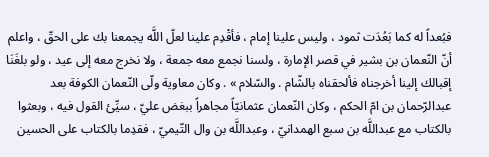فبُعداً له كما بَعُدَت ثمود ، وليس علينا إمام ، فأقْدِم علينا لعلّ اللَّه يجمعنا بك على الحقّ ، واعلم أنّ النّعمان بن بشير في قصر الإمارة ، ولسنا نجمع معه جمعة ، ولا نخرج معه إلى عيد ، ولو بلغَنَا إقبالك إلينا أخرجناه فألحقناه بالشّام . والسّلام » . وكان معاوية ولّى النّعمان الكوفة بعد عبدالرّحمان بن امّ الحكم ، وكان النّعمان عثمانيّاً مجاهراً ببغض عليّ ، سيِّئ القول فيه ، وبعثوا بالكتاب مع عبداللَّه بن سبع الهمدانيّ ، وعبداللَّه بن وال التّيميّ ، فقدِما بالكتاب على الحسين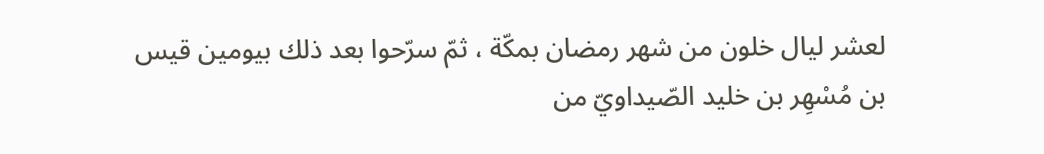لعشر ليال خلون من شهر رمضان بمكّة ، ثمّ سرّحوا بعد ذلك بيومين قيس بن مُسْهِر بن خليد الصّيداويّ من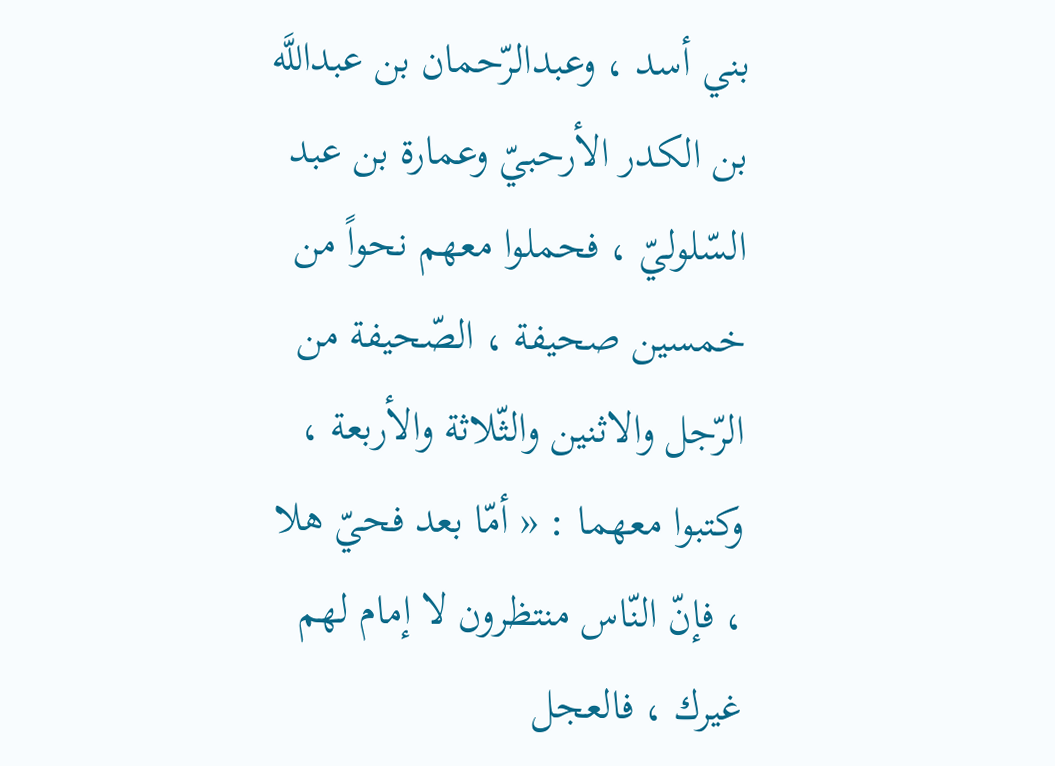بني أسد ، وعبدالرّحمان بن عبداللَّه بن الكدر الأرحبيّ وعمارة بن عبد السّلوليّ ، فحملوا معهم نحواً من خمسين صحيفة ، الصّحيفة من الرّجل والاثنين والثّلاثة والأربعة ، وكتبوا معهما : « أمّا بعد فحيّ هلا ، فإنّ النّاس منتظرون لا إمام لهم غيرك ، فالعجل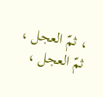، ثمّ العجل ، ثمّ العجل ،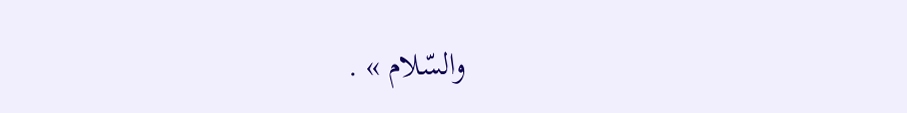والسّلام » .